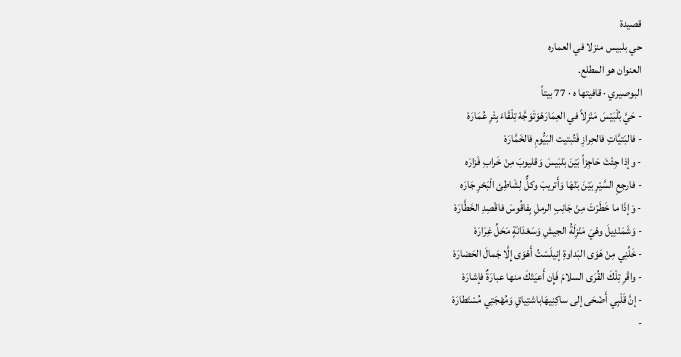قصيدة
حي بلبيس منزلا في العماره
العنوان هو المطلع.
البوصيري · قافيتها ه · 77 بيتاً
- حَيَّ بُلْبَيْسَ مَنْزِلاً في العِمَارَهْوَتَوَجَّهْ تِلْقَاءَ بِئْرِ عُمَارَهْ
- فالبَتيَّاتِ فالحِرازِ فَتُبتيت البَيُّومِ فالخَمَّارَهْ
- وإذا جِئْتَ حَاجِزاً بَيْنَ بَلبَيسَ وَقليوبَ مِنْ خَرابِ فَزارَه
- فارجِعِ السَّيْرِ بَيْنَ بَنْهَا وَأَتريبَ وكلٌّ لِشَاطِئ الْبَحْرِ جَارَه
- وَإذَا ما خَطَرْتَ مِنْ جَانِبِ الرملِ بِفاقُوسَ فاقْصِدِ الخَطَّارَهْ
- وَشَمَنْدِيلَ وهْيَ مَنْزِلَةُ الجيشِ وَسَعْدَانَةٍ مَحَلِّ غِرَارَهْ
- خَلِّنِي مِنْ هَوَى البَداوةِ إنيلَسْتُ أَهْوَى إِلَّا جَمالَ الحَضارَهْ
- واقْرِ تِلْكَ القُرَى السلامَ فَإِن أَعيَتْكَ منها عبارَةٌ فإشارَهْ
- إنَّ قَلْبِي أَضْحَى إلى ساكِنِيهَاباشتِياقٍ وَمُهْجَتِي مُسْتَطارَهْ
-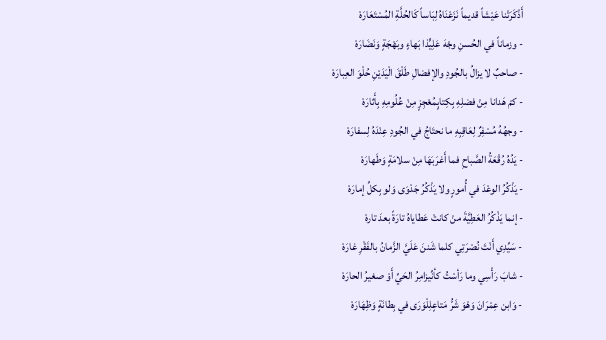أَذْكَرَتْنا عَيْشاً قديماً نَزَعْنَاهُ لِبَاساً كَالحُلَّةِ المُسْتَعَارَهْ
- وزماناً في الحُسنِ وجْهَ عَلِيٍّذا بَهاءٍ وبَهْجَةٍ وَنَضَارَهْ
- صاحبٌ لا يزالُ بالجُودِ والإفضالِ طَلْقَ الْيَدَيْنِ حُلْوَ العِبارَهْ
- كمْ هَدانا مِنْ فضلِهِ بِكِتابٍمُعْجِزٍ مِنْ عُلُومِهِ بِأَثارَهْ
- وجهُهُ مُسْفِرٌ لِعَاقِبِهِ ما نحتَاجُ في الجُودِ عِنْدَهُ لِسفارَهْ
- يَدُهُ رُقْعَةُ الصَّباحِ فما أَغرَبَهَا مِنْ سلامَةٍ وَطَهارَهْ
- يَذْكُرُ الوعْدَ في أُمورٍ ولا يَذْكُرُ جَدْوَى وَلو بِكلِّ إمارَهْ
- إنما يَذْكُرُ العَطِيَّةَ منْ كانتْ عَطاياهُ تارَةً بعدَ تارهْ
- سَيِّدِي أَنْتَ نُصْرَتِي كلما شَننَ عَلَيَّ الزَّمانُ بالفَقْرِ غارَهْ
- شابَ رَأْسِي وما رَأسْتُ كأنِّيزامِرُ الحَيِّ أَوْ صغيرُ الحارَهْ
- وَابن عِمْرَانَ وَهْوَ شَرُّ مَتاعٍلِلْوَرَى في بِطانَةٍ وَظِهَارَهْ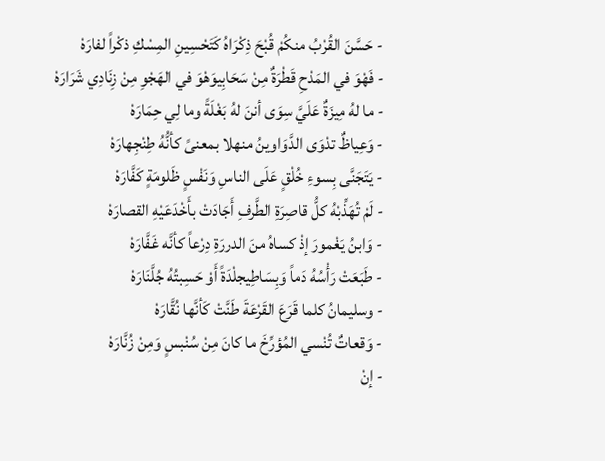- حَسَّنَ القُرْبُ منكُمْ قُبْحَ ذِكْرَاهُ كَتَحْسِينِ المِسْكِ ذكْراً لفارَهْ
- فَهْوَ في المَدْحِ قَطْرَةٌ مِنْ سَحَابِيوَهْوَ في الهَجْوِ مِنْ زِنَادِي شَرَارَهْ
- ما لهُ مِيزَةٌ عَلَيَّ سِوَى أننَ لهُ بَغْلَةً وما لِي حِمَارَهْ
- وَعِياظٌ تدْوَى الدَّوَاوينُ منهلا بمعنىً كأنُّهُ طِنْجِهارَهْ
- يَتَجَنَّى بِسوءِ خُلْقٍ عَلَى الناسِ وَنَفْسٍ ظَلومَةٍ كَفَّارَهْ
- لَمْ تُهَذِّبْهُ كلُّ قاصِرَةِ الطَّرفِ أَجَادَتْ بأَخْدَعَيْهِ القصارَهْ
- وَابنُ يَغْمورَ إذْ كساهُ منَ الدررَةِ دِرْعاً كأنَّه غَفَّارَهْ
- طَبَعَتْ رَأْسُهُ دَماً وَبِسَاطِيجلْدَةً أَوْ حَسِبتُهُ جُلَّنَارَهْ
- وسليمانُ كلما قَرَعَ القَرْعَةَ طَنَّتْ كَأنَّها نُقَّارَهْ
- وَقعاتٌ تُنْسي المُؤرِّخَ ما كانَ مِنْ سُنْبسٍ وَمِنْ زُنَّارَهْ
- إنْ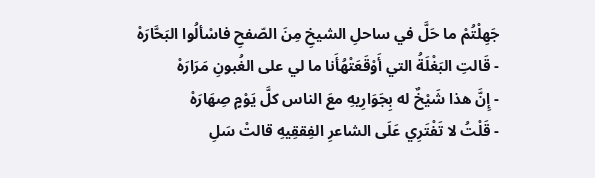جَهِلْتُمْ ما حَلَّ في ساحلِ الشيخِ مِنَ الصّفحِ فاسْألُوا البَحَّارَهْ
- قَالتِ البَغْلَةُ التي أَوْقَعَتْهُأَنا ما لي على الغُبونِ مَرَارَهْ
- إِنَّ هذا شَيْخٌ له بِجَوَارِيهِ معَ الناس كلَّ يَوْمٍ صِهَارَهْ
- قَلْتُ لا تَفْتَرِي عَلَى الشاعرِ الفِققِيهِ قالتْ سَلِ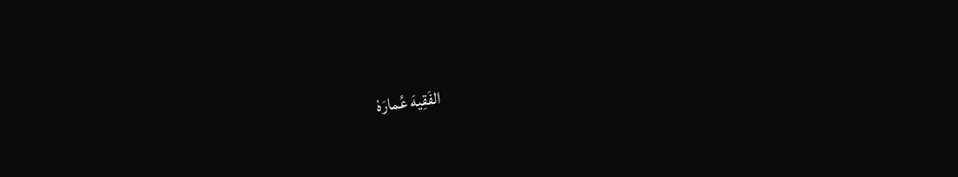الفَقِيهَ عُمارَهْ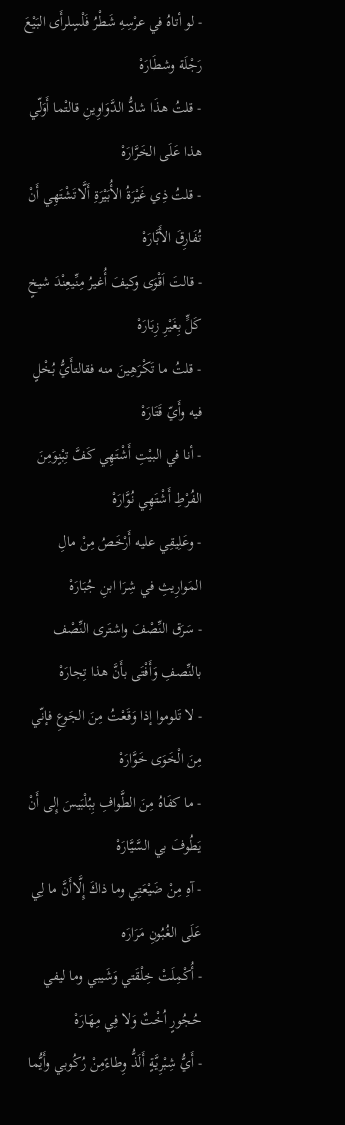- لو أتاهُ في عرْسِهِ شَطْرُ فَلْسٍلرأَى البَيْعَ رَجْلَة وشطَارَهْ
- قلتُ هذَا شادُّ الدَّوَاوِينِ قالتْما أَوَلّي هذا عَلَى الخَرَّارَهْ
- قلتُ ذِي غَيْرَةُ الأُبَيْرَةِ أَلَّاتَشْتَهِي أَنْ تُفَارِقَ الأَبَّارَهْ
- قالتَ اَقْوَى وكيفَ أُغيرُ مِنِّيعِنْدَ شيخٍ كَلٍّ بِغَيْرِ زِبَارَهْ
- قلتُ ما تَكْرَهِينَ منه فقالتأَيُّ بُخْلٍ فيه وأَيّ قَتَارَهْ
- أنا في البيْتِ أَشْتَهِي كَفَّ تِبْنٍوَمِنَ الفُرْطِ أَشْتَهِي نُوَّارَهْ
- وعَلِيقِي عليه أَرْخَصُ مِنْ مالِ المَوارِيثِ في شِرَا ابنِ جُبَارَهْ
- سَرَق النِّصْفَ واشتَرى النِّصْف بالنِّصفِ وَأَفْتَى بأَنَّ هذا تِجارَهْ
- لا تَلوموا إذا وَقَعْتُ مِنَ الجَوعِ فإنّي مِنَ الْخَوَى خَوَّارَهْ
- ما كفَاهُ مِنَ الطَّوافِ بِبُلْبَيسَ إِلى أَنْ يَطُوفَ بي السَّيَّارَهْ
- آهِ مِنْ ضَيْعَتِي وما ذاكَ إِلَّاأَنَّ ما لِي عَلَى الغُبُونِ مَرَارَه
- أُكْمِلَتْ خِلْقَتي وَشَيبي وما ليفي حُجُورٍ اُخْتٌ وَلا فِي مِهَارَهْ
- أَيُّ شِبْرِيَّةٍ أَلَذُّ وِطاءًمِنْ رُكُوبي وأَيُّما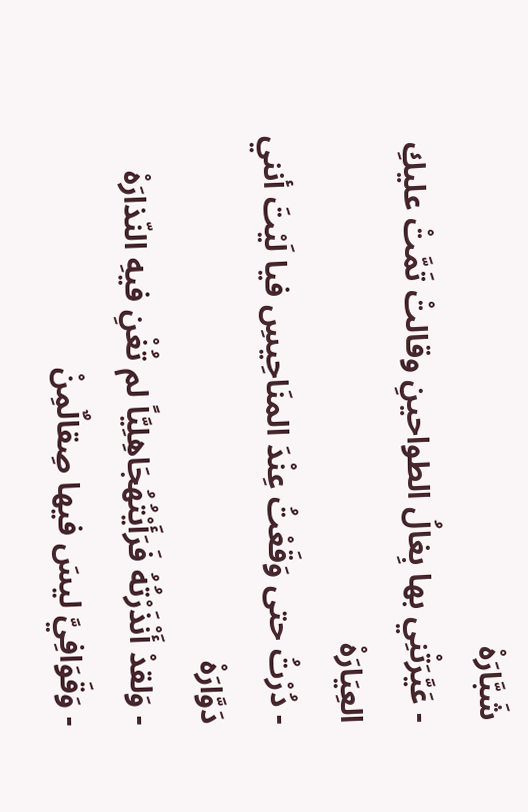شَبَّارَهْ
- عَيَّرَتْنِي بها بِغالُ الطواحينِ وقالتْ تَمَّتْ عليكِ العِيَارَهْ
- دُرْتُ حتى وَقَعْتُ عِنْدَ المنَاحِيسِ فيا لَيْتَ أنني دَوَّارَهْ
- وَلقدْ أَنْذَرْتُهُ فَرَأَيْتُهُجَاهِلِيَّاً لم تُغْنِ فيهِ النّذارَهْ
- وَقَوَافِيَّ ليسَ فيها صِقالٌمِنْ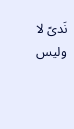نَدىً لا وليس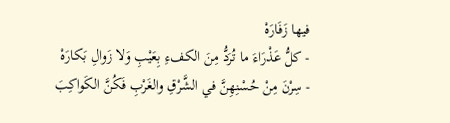فيها زَفَارَهْ
- كلُّ عَذْرَاءَ ما تُرَدُّ مِنَ الكفءِ بِعَيْبِ وَلا زَوالِ بَكارَهْ
- سِرْنَ مِنْ حُسْنِهِنَّ في الشَّرْقِ والغَرْبِ فَكُنَّ الكَواكِبَ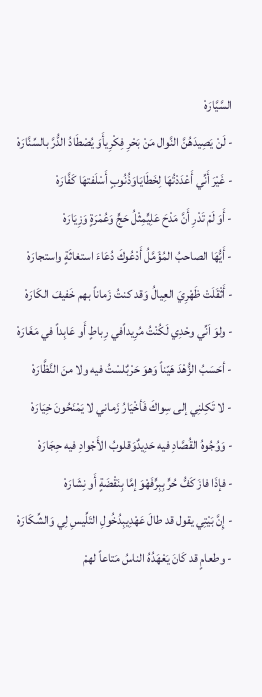السَّيَّارَهْ
- لَنْ يَصِيدَهُنَّ النَّوال مَنْ بَحْرِ فِكْرِيأَوَ يُصْطَادُ الدُّرَّ بالسِّنَّارَهْ
- غَيْرَ أَنِّي أَعْدَدْتُهَا لِخَطَايَاوَذُنُوبٍ أَسْلَفتهَا كَفَّارَهْ
- أَوَ لَمْ تَدْرِ أَنَّ مَدْحَ عَلِيٍّمِثْلُ حَجٍّ وَعُمْرَةٍ وَزِيَارَهْ
- أَيُّهَا الصاحبُ المُؤَمَّلُ أَدْعُوكَ دُعَاءَ استغاثَةٍ واستجارَهْ
- أَثْقَلَتْ ظَهْرِيَ العِيالُ وَقد كنتُ زَماناً بهم خَفيفَ الكَارَهْ
- ولوَ اَنِّي وحْدِي لَكُنْتُ مُرِيداًفي رِباطٍ أَو عَابِداً في مَغَارَهْ
- أحَسَبُ الزُّهْدَ هَيّناً وَهوَ حَرْبٌلسْتُ فيه ولا منَ النَّظَّارَهْ
- لا تَكِلنِي إلى سِواكَ فَأخْيَارُ زَماني لا يَمْنَحُونَ خِيَارَهْ
- وَوُجُوهُ القُصَّادِ فيه حَدِيدٌوَقلوبُ الأَجْوادِ فيه حِجَارَهْ
- فإذَا فازَ كَفُّ حُرٍّ بِبِرٍّفَهْوَ إمَّا بِنَقْضَةٍ أَو نِشَارَهْ
- إِنَّ بَيْتِي يقول قد طالَ عَهْدِيبِدُخُولِ التَلِّيسِ لِي وَالشِّكَارَهْ
- وطعامٍ قد كَانَ يَعْهَدُهُ الناسُ مَتاعاً لهمْ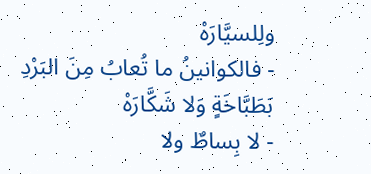ولِلسيَّارَهْ
- فالكوانينُ ما تُعابُ مِنَ البَرْدِ بَطَبَّاخَةٍ وَلا شَكَّارَهْ
- لا بِساطٌ ولا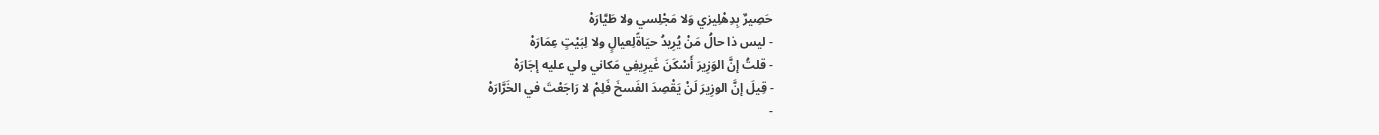حَصِيرٌ بِدِهْلِيزي وَلا مَجْلِسي ولا طَيَّارَهْ
- ليس ذا حالُ مَنْ يُرِيدُ حيَاةًلِعيالٍ ولا لِبَيْتٍ عِمَارَهْ
- قلتُ إنَّ الوَزِيرَ أَسْكَنَ غَيرِيفِي مَكاني ولي عليه إجَارَهْ
- قِيلَ إنَّ الوزِيرَ لَنْ يَقْصِدَ الفَسخَ فَلِمْ لا رَاجَعْتَ في الخَرَّارَهْ
-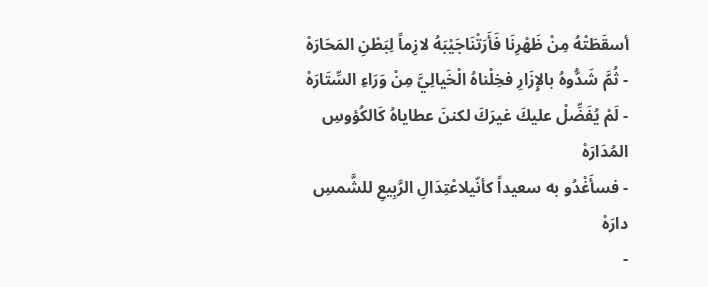أسقَطَتْهُ مِنْ ظَهْرِنَا فَأَرَتْنَاجَيْبَهُ لازِماً لِبَطْنِ المَحَارَهْ
- ثُمَّ شَدُّوهُ بالإِزَارِ فخِلْناهُ الْخَيالِيَّ مِنْ وَرَاءِ السِّتَارَهْ
- لَمْ يُفَضِّلْ عليكَ غيرَكَ لكننَ عطاياهُ كَالكُؤوسِ المُدَارَهْ
- فسأَغْدُو به سعيداً كأنّيلاعْتِدَالِ الرَّبِيعِ للشَّمسِ دارَهْ
-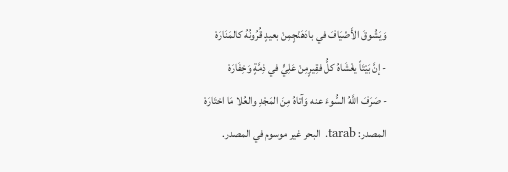وَيَشُوقَ الأَضْيَافَ في بادَهَنْجٍمِنْ بعيدٍ قُرُونُهُ كالمَنَارَهْ
- إنَّ بَيْتَاً يغْشَاهُ كلُّ فقِيرٍمِنْ عَلِيٍّ في ذِمَّةٍ وَخِفَارَهْ
- صَرَفَ اللَّهُ السُّوءَ عنه وَآتاهُ مِنَ المَجْدِ والعُلا مَا اختَارَهْ
المصدر: tarab. البحر غير موسوم في المصدر.